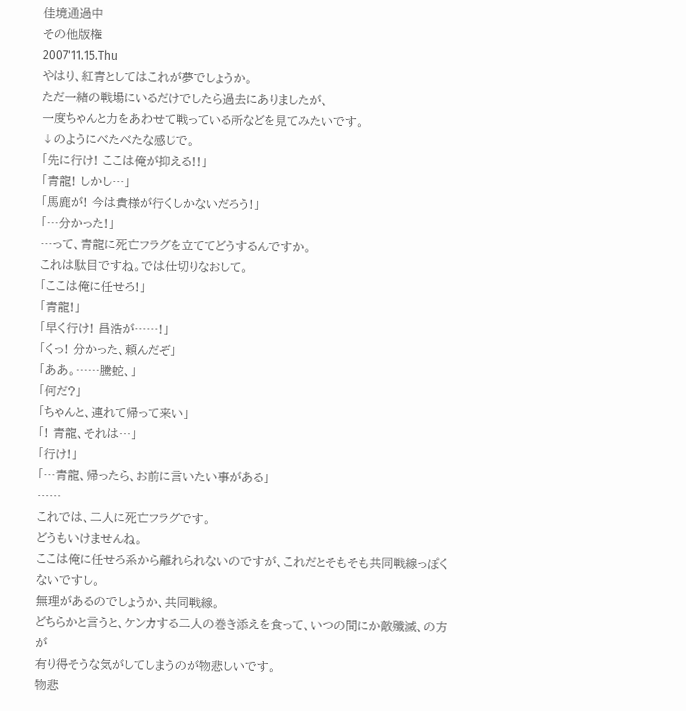佳境通過中
その他版権
2007'11.15.Thu
やはり、紅青としてはこれが夢でしょうか。
ただ一緒の戦場にいるだけでしたら過去にありましたが、
一度ちゃんと力をあわせて戦っている所などを見てみたいです。
↓のようにべたべたな感じで。
「先に行け! ここは俺が抑える!!」
「青龍! しかし…」
「馬鹿が! 今は貴様が行くしかないだろう!」
「…分かった!」
…って、青龍に死亡フラグを立ててどうするんですか。
これは駄目ですね。では仕切りなおして。
「ここは俺に任せろ!」
「青龍!」
「早く行け! 昌浩が……!」
「くっ! 分かった、頼んだぞ」
「ああ。……騰蛇、」
「何だ?」
「ちゃんと、連れて帰って来い」
「! 青龍、それは…」
「行け!」
「…青龍、帰ったら、お前に言いたい事がある」
……
これでは、二人に死亡フラグです。
どうもいけませんね。
ここは俺に任せろ系から離れられないのですが、これだとそもそも共同戦線っぽくないですし。
無理があるのでしょうか、共同戦線。
どちらかと言うと、ケンカする二人の巻き添えを食って、いつの間にか敵殲滅、の方が
有り得そうな気がしてしまうのが物悲しいです。
物悲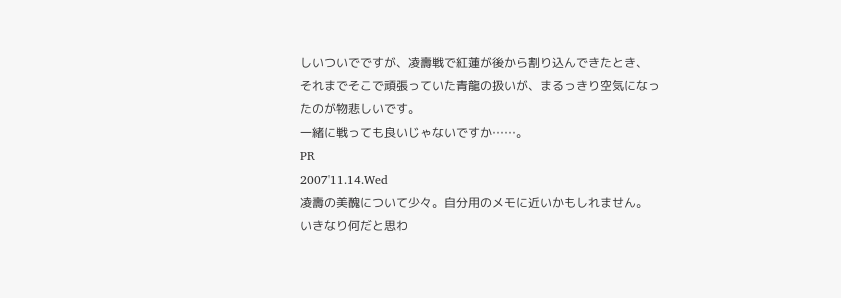しいついでですが、凌壽戦で紅蓮が後から割り込んできたとき、
それまでそこで頑張っていた青龍の扱いが、まるっきり空気になったのが物悲しいです。
一緒に戦っても良いじゃないですか……。
PR
2007'11.14.Wed
凌壽の美醜について少々。自分用のメモに近いかもしれません。
いきなり何だと思わ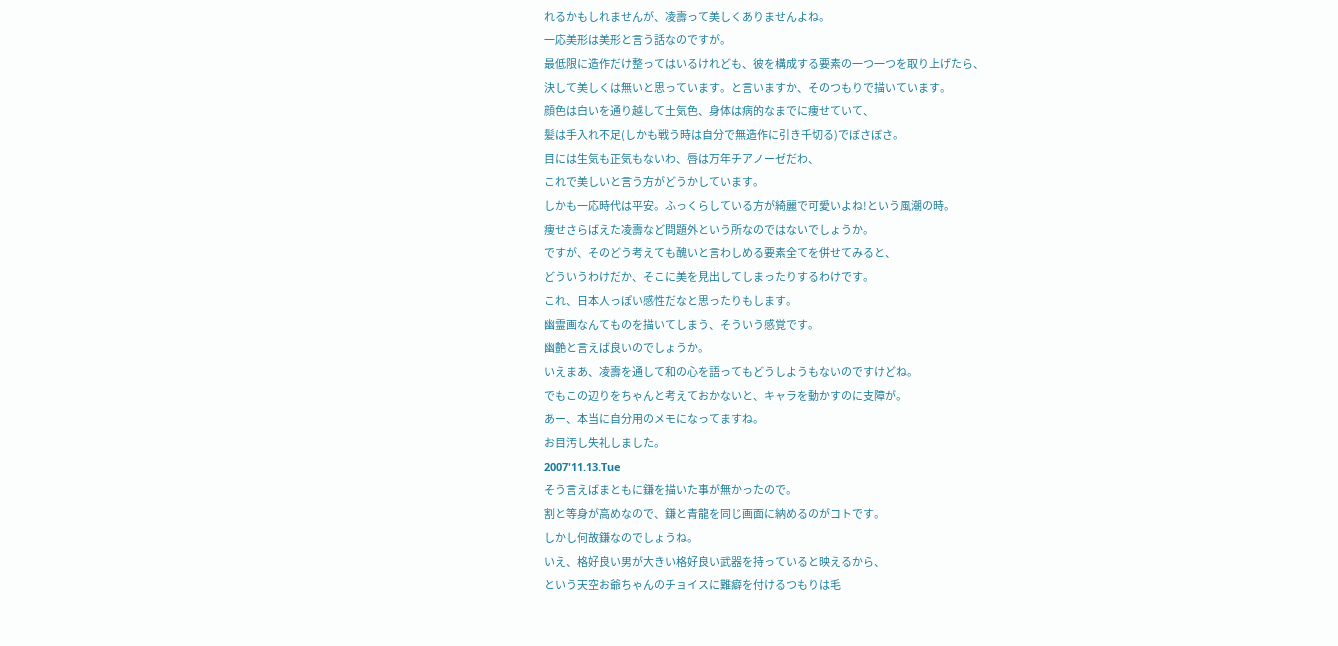れるかもしれませんが、凌壽って美しくありませんよね。
一応美形は美形と言う話なのですが。
最低限に造作だけ整ってはいるけれども、彼を構成する要素の一つ一つを取り上げたら、
決して美しくは無いと思っています。と言いますか、そのつもりで描いています。
顔色は白いを通り越して土気色、身体は病的なまでに痩せていて、
髪は手入れ不足(しかも戦う時は自分で無造作に引き千切る)でぼさぼさ。
目には生気も正気もないわ、唇は万年チアノーゼだわ、
これで美しいと言う方がどうかしています。
しかも一応時代は平安。ふっくらしている方が綺麗で可愛いよね!という風潮の時。
痩せさらばえた凌壽など問題外という所なのではないでしょうか。
ですが、そのどう考えても醜いと言わしめる要素全てを併せてみると、
どういうわけだか、そこに美を見出してしまったりするわけです。
これ、日本人っぽい感性だなと思ったりもします。
幽霊画なんてものを描いてしまう、そういう感覚です。
幽艶と言えば良いのでしょうか。
いえまあ、凌壽を通して和の心を語ってもどうしようもないのですけどね。
でもこの辺りをちゃんと考えておかないと、キャラを動かすのに支障が。
あー、本当に自分用のメモになってますね。
お目汚し失礼しました。
2007'11.13.Tue
そう言えばまともに鎌を描いた事が無かったので。
割と等身が高めなので、鎌と青龍を同じ画面に納めるのがコトです。
しかし何故鎌なのでしょうね。
いえ、格好良い男が大きい格好良い武器を持っていると映えるから、
という天空お爺ちゃんのチョイスに難癖を付けるつもりは毛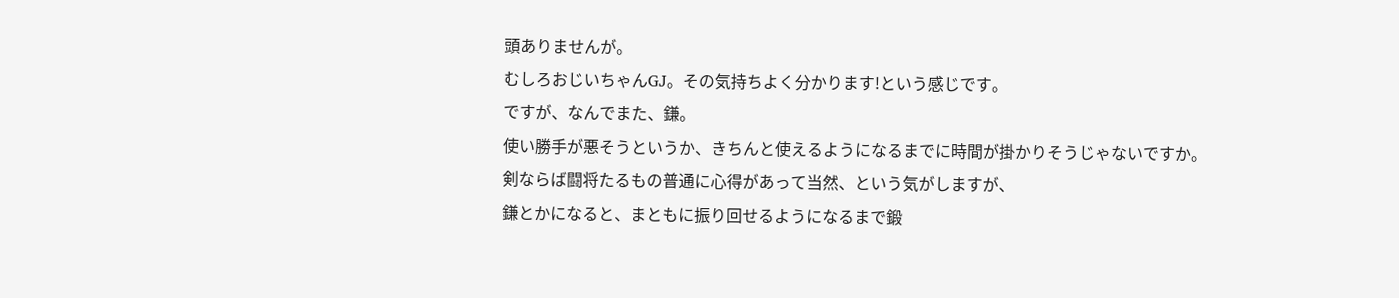頭ありませんが。
むしろおじいちゃんGJ。その気持ちよく分かります!という感じです。
ですが、なんでまた、鎌。
使い勝手が悪そうというか、きちんと使えるようになるまでに時間が掛かりそうじゃないですか。
剣ならば闘将たるもの普通に心得があって当然、という気がしますが、
鎌とかになると、まともに振り回せるようになるまで鍛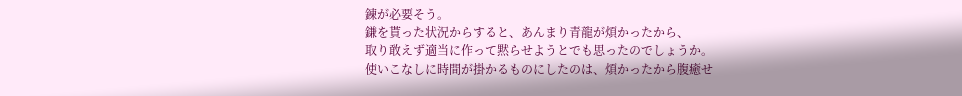錬が必要そう。
鎌を貰った状況からすると、あんまり青龍が煩かったから、
取り敢えず適当に作って黙らせようとでも思ったのでしょうか。
使いこなしに時間が掛かるものにしたのは、煩かったから腹癒せ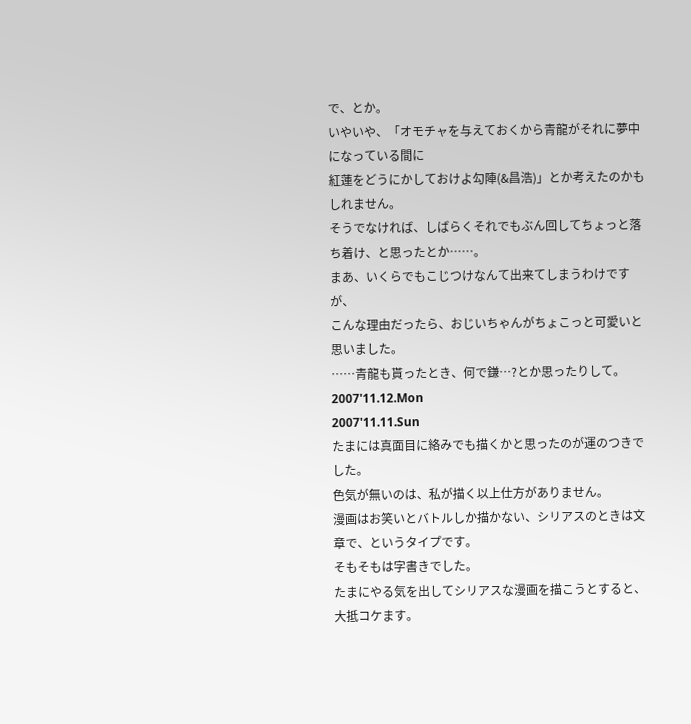で、とか。
いやいや、「オモチャを与えておくから青龍がそれに夢中になっている間に
紅蓮をどうにかしておけよ勾陣(&昌浩)」とか考えたのかもしれません。
そうでなければ、しばらくそれでもぶん回してちょっと落ち着け、と思ったとか……。
まあ、いくらでもこじつけなんて出来てしまうわけですが、
こんな理由だったら、おじいちゃんがちょこっと可愛いと思いました。
……青龍も貰ったとき、何で鎌…?とか思ったりして。
2007'11.12.Mon
2007'11.11.Sun
たまには真面目に絡みでも描くかと思ったのが運のつきでした。
色気が無いのは、私が描く以上仕方がありません。
漫画はお笑いとバトルしか描かない、シリアスのときは文章で、というタイプです。
そもそもは字書きでした。
たまにやる気を出してシリアスな漫画を描こうとすると、大抵コケます。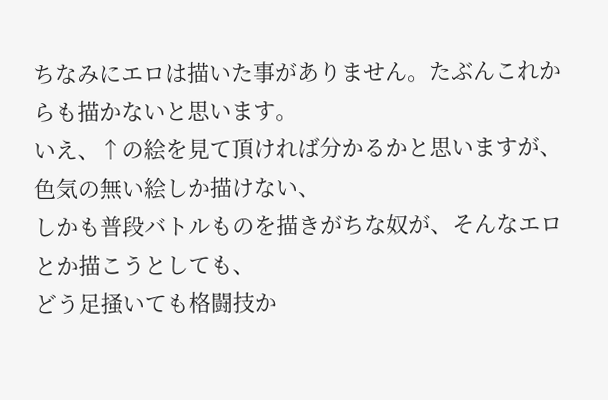ちなみにエロは描いた事がありません。たぶんこれからも描かないと思います。
いえ、↑の絵を見て頂ければ分かるかと思いますが、色気の無い絵しか描けない、
しかも普段バトルものを描きがちな奴が、そんなエロとか描こうとしても、
どう足掻いても格闘技か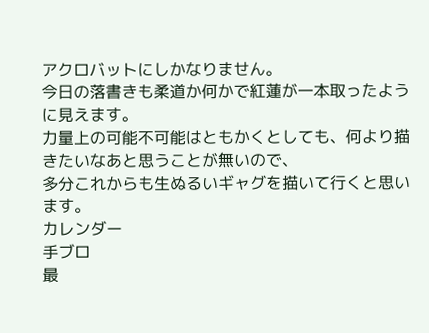アクロバットにしかなりません。
今日の落書きも柔道か何かで紅蓮が一本取ったように見えます。
力量上の可能不可能はともかくとしても、何より描きたいなあと思うことが無いので、
多分これからも生ぬるいギャグを描いて行くと思います。
カレンダー
手ブロ
最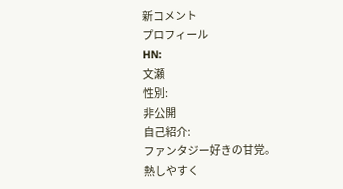新コメント
プロフィール
HN:
文瀬
性別:
非公開
自己紹介:
ファンタジー好きの甘党。
熱しやすく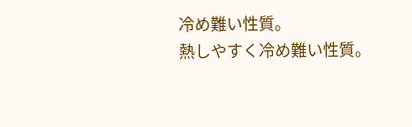冷め難い性質。
熱しやすく冷め難い性質。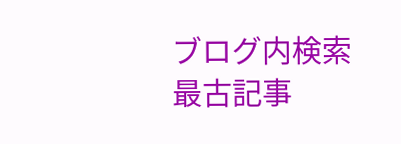ブログ内検索
最古記事